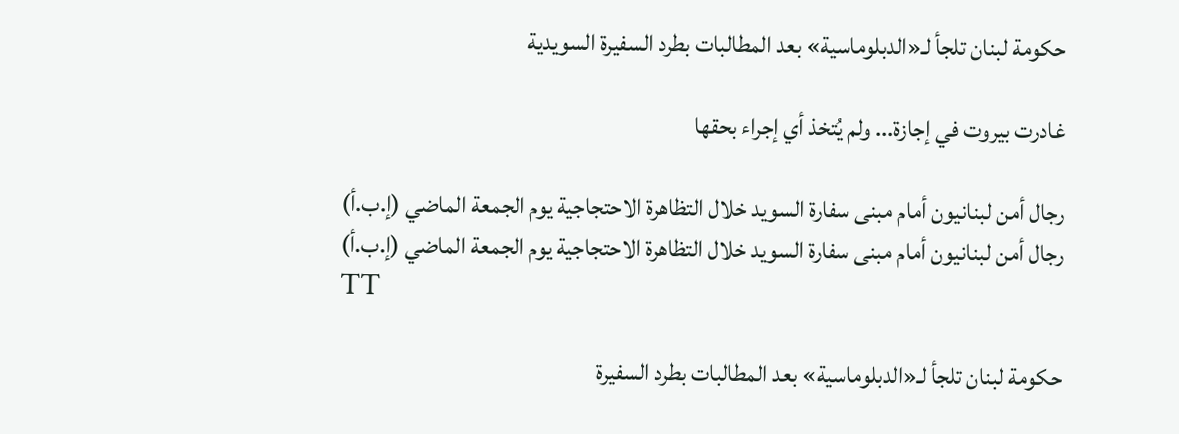حكومة لبنان تلجأ لـ«الدبلوماسية» بعد المطالبات بطرد السفيرة السويدية

غادرت بيروت في إجازة... ولم يُتخذ أي إجراء بحقها

رجال أمن لبنانيون أمام مبنى سفارة السويد خلال التظاهرة الاحتجاجية يوم الجمعة الماضي (إ.ب.أ)
رجال أمن لبنانيون أمام مبنى سفارة السويد خلال التظاهرة الاحتجاجية يوم الجمعة الماضي (إ.ب.أ)
TT

حكومة لبنان تلجأ لـ«الدبلوماسية» بعد المطالبات بطرد السفيرة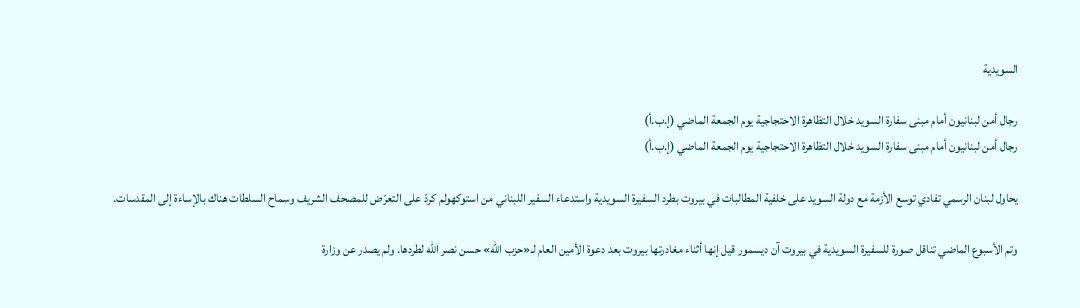السويدية

رجال أمن لبنانيون أمام مبنى سفارة السويد خلال التظاهرة الاحتجاجية يوم الجمعة الماضي (إ.ب.أ)
رجال أمن لبنانيون أمام مبنى سفارة السويد خلال التظاهرة الاحتجاجية يوم الجمعة الماضي (إ.ب.أ)

يحاول لبنان الرسمي تفادي توسع الأزمة مع دولة السويد على خلفية المطالبات في بيروت بطرد السفيرة السويدية واستدعاء السفير اللبناني من استوكهولم كردّ على التعرّض للمصحف الشريف وسماح السلطات هناك بالإساءة إلى المقدسات.

وتم الأسبوع الماضي تناقل صورة للسفيرة السويدية في بيروت آن ديسمور قيل إنها أثناء مغادرتها بيروت بعد دعوة الأمين العام لـ«حزب الله» حسن نصر الله لطردها. ولم يصدر عن وزارة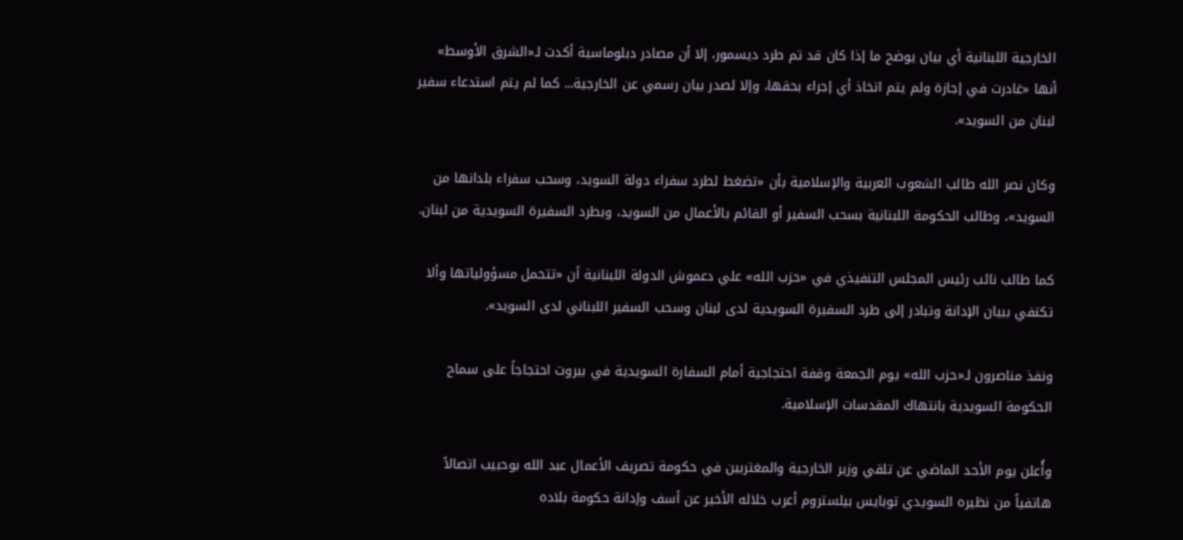الخارجية اللبنانية أي بيان يوضح ما إذا كان قد تم طرد ديسمور، إلا أن مصادر دبلوماسية أكدت لـ«الشرق الأوسط» أنها «غادرت في إجازة ولم يتم اتخاذ أي إجراء بحقها، وإلا لصدر بيان رسمي عن الخارجية... كما لم يتم استدعاء سفير لبنان من السويد».

وكان نصر الله طالب الشعوب العربية والإسلامية بأن «تضغط لطرد سفراء دولة السويد، وسحب سفراء بلدانها من السويد»، وطالب الحكومة اللبنانية بسحب السفير أو القائم بالأعمال من السويد، وبطرد السفيرة السويدية من لبنان.

كما طالب نائب رئيس المجلس التنفيذي في «حزب الله» علي دعموش الدولة اللبنانية أن «تتحمل مسؤولياتها وألا تكتفي ببيان الإدانة وتبادر إلى طرد السفيرة السويدية لدى لبنان وسحب السفير اللبناني لدى السويد».

ونفذ مناصرون لـ«حزب الله» يوم الجمعة وقفة احتجاجية أمام السفارة السويدية في بيروت احتجاجاً على سماح الحكومة السويدية بانتهاك المقدسات الإسلامية.

وأُعلن يوم الأحد الماضي عن تلقي وزير الخارجية والمغتربين في حكومة تصريف الأعمال عبد الله بوحبيب اتصالاً هاتفياً من نظيره السويدي توبايس بيلستروم أعرب خلاله الأخير عن أسف وإدانة حكومة بلاده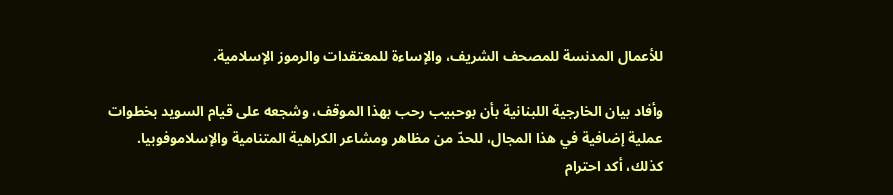للأعمال المدنسة للمصحف الشريف، والإساءة للمعتقدات والرموز الإسلامية.

وأفاد بيان الخارجية اللبنانية بأن بوحبيب رحب بهذا الموقف، وشجعه على قيام السويد بخطوات عملية إضافية في هذا المجال، للحدّ من مظاهر ومشاعر الكراهية المتنامية والإسلاموفوبيا. كذلك، أكد احترام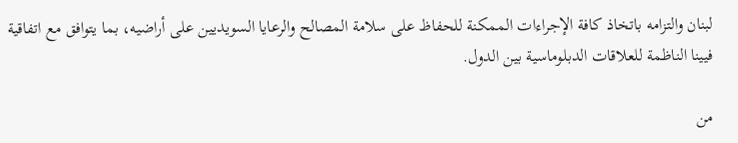لبنان والتزامه باتخاذ كافة الإجراءات الممكنة للحفاظ على سلامة المصالح والرعايا السويديين على أراضيه، بما يتوافق مع اتفاقية فيينا الناظمة للعلاقات الدبلوماسية بين الدول.

من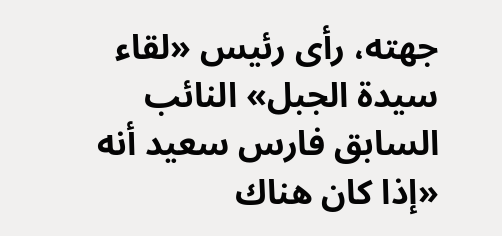جهته، رأى رئيس «لقاء سيدة الجبل» النائب السابق فارس سعيد أنه «إذا كان هناك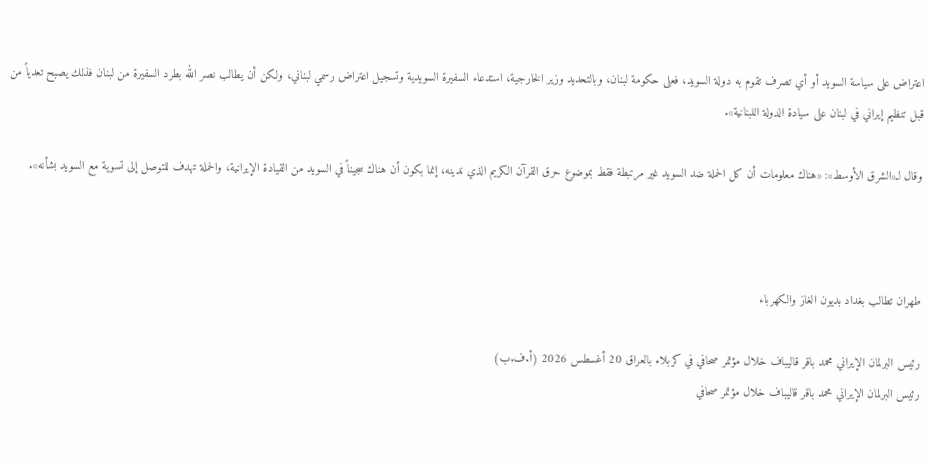اعتراض على سياسة السويد أو أي تصرف تقوم به دولة السويد، فعلى حكومة لبنان، وبالتحديد وزير الخارجية، استدعاء السفيرة السويدية وتسجيل اعتراض رسمي لبناني، ولكن أن يطالب نصر الله بطرد السفيرة من لبنان فذلك يصبح تعدياً من قبل تنظيم إيراني في لبنان على سيادة الدولة اللبنانية».

وقال لـ«الشرق الأوسط»: «هناك معلومات أن كل الحملة ضد السويد غير مرتبطة فقط بموضوع حرق القرآن الكريم الذي ندينه، إنما بكون أن هناك سجيناً في السويد من القيادة الإيرانية، والحملة تهدف للتوصل إلى تسوية مع السويد بشأنه».



طهران تطالب بغداد بديون الغاز والكهرباء

رئيس البرلمان الإيراني محمد باقر قاليباف خلال مؤتمر صحافي في كربلاء بالعراق 20 أغسطس 2026 (أ.ف.ب)
رئيس البرلمان الإيراني محمد باقر قاليباف خلال مؤتمر صحافي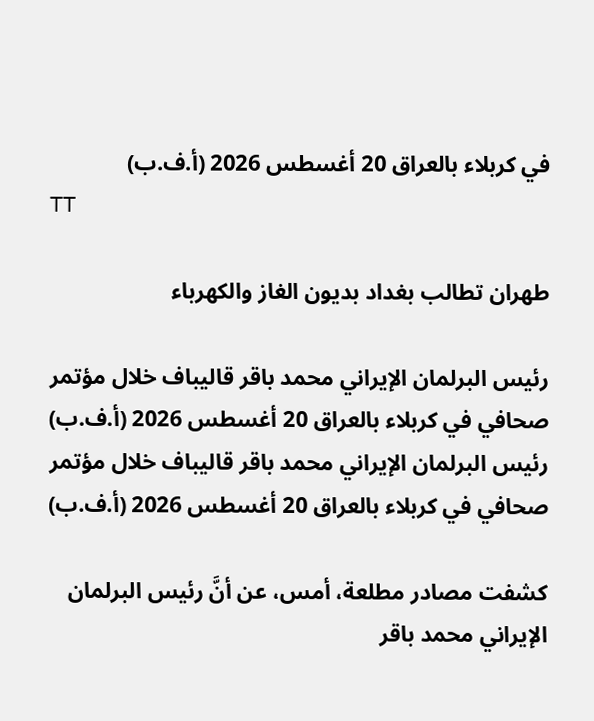في كربلاء بالعراق 20 أغسطس 2026 (أ.ف.ب)
TT

طهران تطالب بغداد بديون الغاز والكهرباء

رئيس البرلمان الإيراني محمد باقر قاليباف خلال مؤتمر صحافي في كربلاء بالعراق 20 أغسطس 2026 (أ.ف.ب)
رئيس البرلمان الإيراني محمد باقر قاليباف خلال مؤتمر صحافي في كربلاء بالعراق 20 أغسطس 2026 (أ.ف.ب)

كشفت مصادر مطلعة، أمس، عن أنَّ رئيس البرلمان الإيراني محمد باقر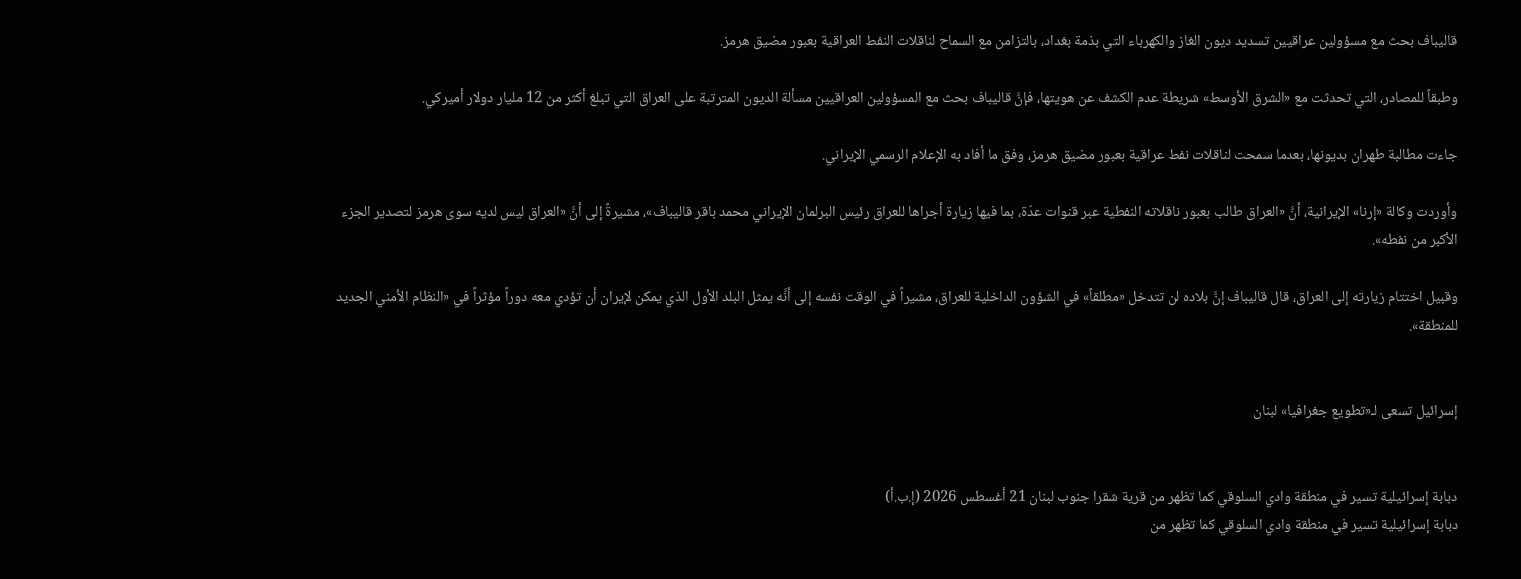قاليباف بحث مع مسؤولين عراقيين تسديد ديون الغاز والكهرباء التي بذمة بغداد، بالتزامن مع السماح لناقلات النفط العراقية بعبور مضيق هرمز.

وطبقاً للمصادر، التي تحدثت مع «الشرق الأوسط» شريطة عدم الكشف عن هويتها، فإنَّ قاليباف بحث مع المسؤولين العراقيين مسألة الديون المترتبة على العراق التي تبلغ أكثر من 12 مليار دولار أميركي.

جاءت مطالبة طهران بديونها، بعدما سمحت لناقلات نفط عراقية بعبور مضيق هرمز، وفق ما أفاد به الإعلام الرسمي الإيراني.

وأوردت وكالة «إرنا» الإيرانية، أنَّ «العراق طالب بعبور ناقلاته النفطية عبر قنوات عدّة، بما فيها زيارة أجراها للعراق رئيس البرلمان الإيراني محمد باقر قاليباف»، مشيرةً إلى أنَّ «العراق ليس لديه سوى هرمز لتصدير الجزء الأكبر من نفطه».

وقبيل اختتام زيارته إلى العراق، قال قاليباف إنَّ بلاده لن تتدخل «مطلقاً» في الشؤون الداخلية للعراق، مشيراً في الوقت نفسه إلى أنَّه يمثل البلد الأول الذي يمكن لإيران أن تؤدي معه دوراً مؤثراً في «النظام الأمني الجديد للمنطقة».


إسرائيل تسعى لـ«تطويع جغرافيا» لبنان


دبابة إسرائيلية تسير في منطقة وادي السلوقي كما تظهر من قرية شقرا جنوب لبنان 21 أغسطس 2026 (إ.ب.أ)
دبابة إسرائيلية تسير في منطقة وادي السلوقي كما تظهر من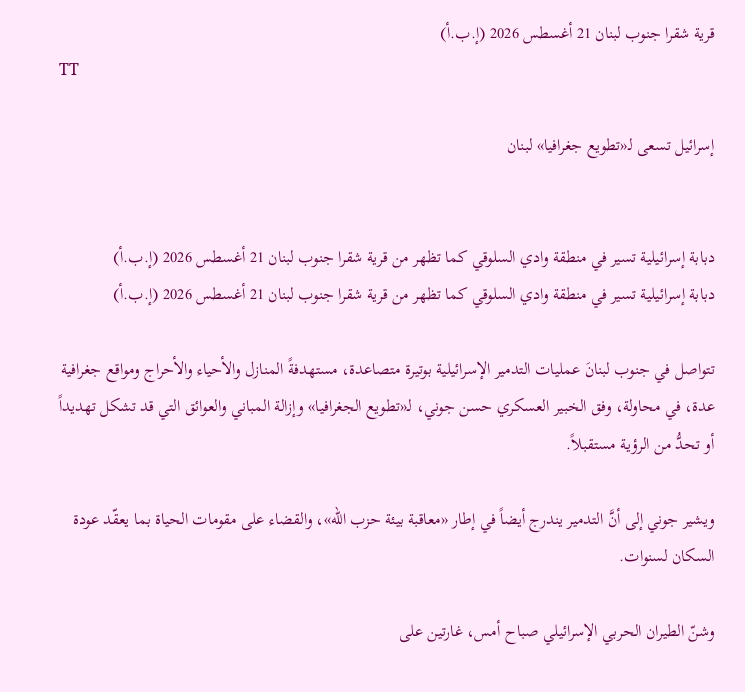قرية شقرا جنوب لبنان 21 أغسطس 2026 (إ.ب.أ)
TT

إسرائيل تسعى لـ«تطويع جغرافيا» لبنان


دبابة إسرائيلية تسير في منطقة وادي السلوقي كما تظهر من قرية شقرا جنوب لبنان 21 أغسطس 2026 (إ.ب.أ)
دبابة إسرائيلية تسير في منطقة وادي السلوقي كما تظهر من قرية شقرا جنوب لبنان 21 أغسطس 2026 (إ.ب.أ)

تتواصل في جنوب لبنانَ عمليات التدمير الإسرائيلية بوتيرة متصاعدة، مستهدفةً المنازل والأحياء والأحراج ومواقع جغرافية عدة، في محاولة، وفق الخبير العسكري حسن جوني، لـ«تطويع الجغرافيا» وإزالة المباني والعوائق التي قد تشكل تهديداً أو تحدُّ من الرؤية مستقبلاً.

ويشير جوني إلى أنَّ التدمير يندرج أيضاً في إطار «معاقبة بيئة حزب الله»، والقضاء على مقومات الحياة بما يعقّد عودة السكان لسنوات.

وشنّ الطيران الحربي الإسرائيلي صباح أمس، غارتين على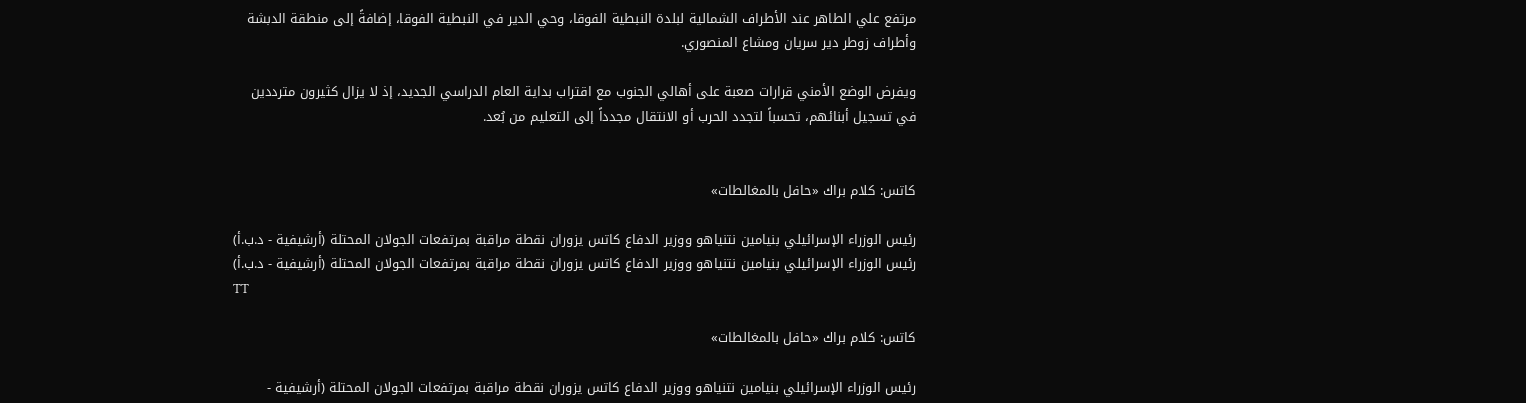مرتفع علي الطاهر عند الأطراف الشمالية لبلدة النبطية الفوقا، وحي الدير في النبطية الفوقا، إضافةً إلى منطقة الدبشة وأطراف زوطر دير سريان ومشاع المنصوري.

ويفرض الوضع الأمني قرارات صعبة على أهالي الجنوب مع اقتراب بداية العام الدراسي الجديد، إذ لا يزال كثيرون مترددين في تسجيل أبنائهم، تحسباً لتجدد الحرب أو الانتقال مجدداً إلى التعليم من بُعد.


كاتس: كلام براك «حافل بالمغالطات»

رئيس الوزراء الإسرائيلي بنيامين نتنياهو ووزير الدفاع كاتس يزوران نقطة مراقبة بمرتفعات الجولان المحتلة (أرشيفية - د.ب.أ)
رئيس الوزراء الإسرائيلي بنيامين نتنياهو ووزير الدفاع كاتس يزوران نقطة مراقبة بمرتفعات الجولان المحتلة (أرشيفية - د.ب.أ)
TT

كاتس: كلام براك «حافل بالمغالطات»

رئيس الوزراء الإسرائيلي بنيامين نتنياهو ووزير الدفاع كاتس يزوران نقطة مراقبة بمرتفعات الجولان المحتلة (أرشيفية -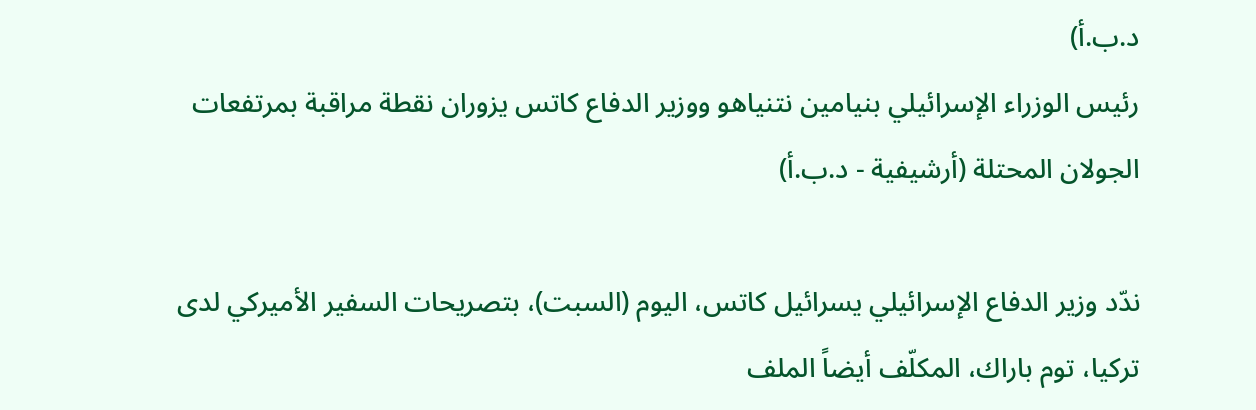د.ب.أ)
رئيس الوزراء الإسرائيلي بنيامين نتنياهو ووزير الدفاع كاتس يزوران نقطة مراقبة بمرتفعات الجولان المحتلة (أرشيفية - د.ب.أ)

ندّد وزير الدفاع الإسرائيلي يسرائيل كاتس، اليوم (السبت)، بتصريحات السفير الأميركي لدى تركيا، توم باراك، المكلّف أيضاً الملف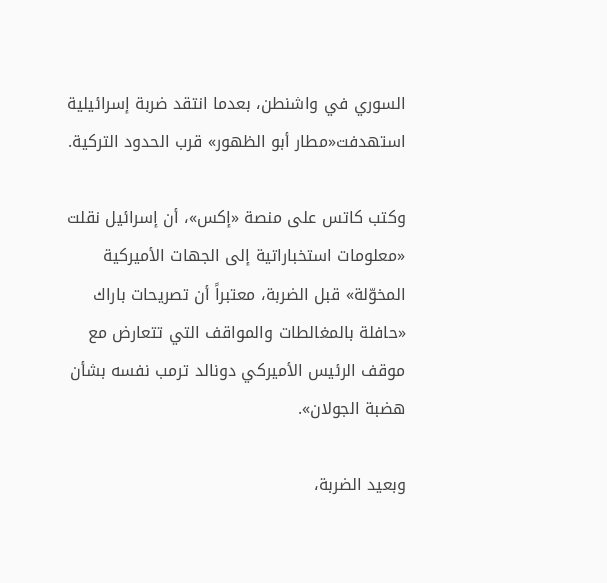السوري في واشنطن، بعدما انتقد ضربة إسرائيلية استهدفت«مطار أبو الظهور» قرب الحدود التركية.

وكتب كاتس على منصة «إكس»، أن إسرائيل نقلت «معلومات استخباراتية إلى الجهات الأميركية المخوّلة» قبل الضربة، معتبراً أن تصريحات باراك «حافلة بالمغالطات والمواقف التي تتعارض مع موقف الرئيس الأميركي دونالد ترمب نفسه بشأن هضبة الجولان».

وبعيد الضربة،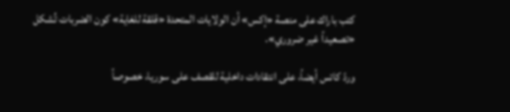كتب باراك على منصة «إكس» أن الولايات المتحدة «قلقة للغاية» كون الضربات تُشكل «تصعيداً غير ضروري».

وردّ كاتس أيضاً، على انتقادات داخلية للقصف على سوريا، خصوصاً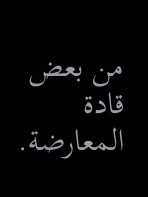من بعض قادة المعارضة.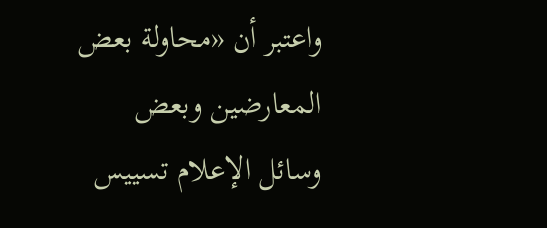واعتبر أن «محاولة بعض المعارضين وبعض وسائل الإعلام تسييس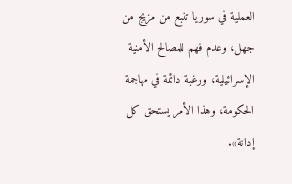العملية في سوريا تنبع من مزيج من جهل، وعدم فهم للمصالح الأمنية الإسرائيلية، ورغبة دائمة في مهاجمة الحكومة، وهذا الأمر يستحق كل إدانة».